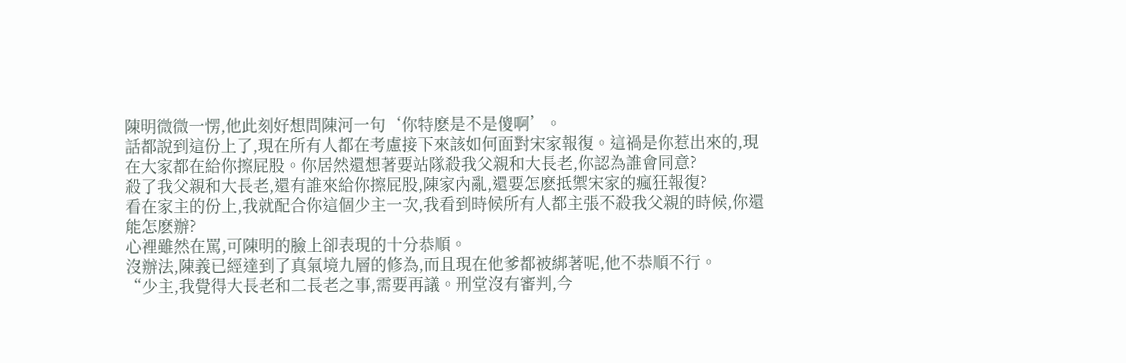陳明微微一愣,他此刻好想問陳河一句‘你特麽是不是傻啊’。
話都說到這份上了,現在所有人都在考慮接下來該如何面對宋家報復。這禍是你惹出來的,現在大家都在給你擦屁股。你居然還想著要站隊殺我父親和大長老,你認為誰會同意?
殺了我父親和大長老,還有誰來給你擦屁股,陳家內亂,還要怎麽抵禦宋家的瘋狂報復?
看在家主的份上,我就配合你這個少主一次,我看到時候所有人都主張不殺我父親的時候,你還能怎麽辦?
心裡雖然在罵,可陳明的臉上卻表現的十分恭順。
沒辦法,陳義已經達到了真氣境九層的修為,而且現在他爹都被綁著呢,他不恭順不行。
“少主,我覺得大長老和二長老之事,需要再議。刑堂沒有審判,今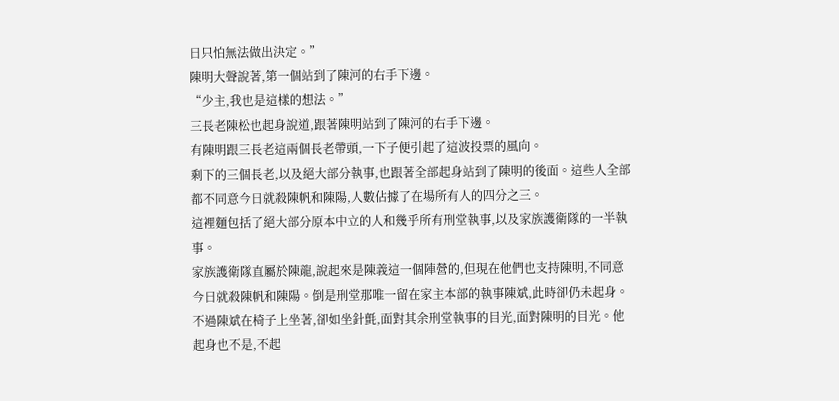日只怕無法做出決定。”
陳明大聲說著,第一個站到了陳河的右手下邊。
“少主,我也是這樣的想法。”
三長老陳松也起身說道,跟著陳明站到了陳河的右手下邊。
有陳明跟三長老這兩個長老帶頭,一下子便引起了這波投票的風向。
剩下的三個長老,以及絕大部分執事,也跟著全部起身站到了陳明的後面。這些人全部都不同意今日就殺陳帆和陳陽,人數佔據了在場所有人的四分之三。
這裡麵包括了絕大部分原本中立的人和幾乎所有刑堂執事,以及家族護衛隊的一半執事。
家族護衛隊直屬於陳龍,說起來是陳義這一個陣營的,但現在他們也支持陳明,不同意今日就殺陳帆和陳陽。倒是刑堂那唯一留在家主本部的執事陳斌,此時卻仍未起身。
不過陳斌在椅子上坐著,卻如坐針氈,面對其余刑堂執事的目光,面對陳明的目光。他起身也不是,不起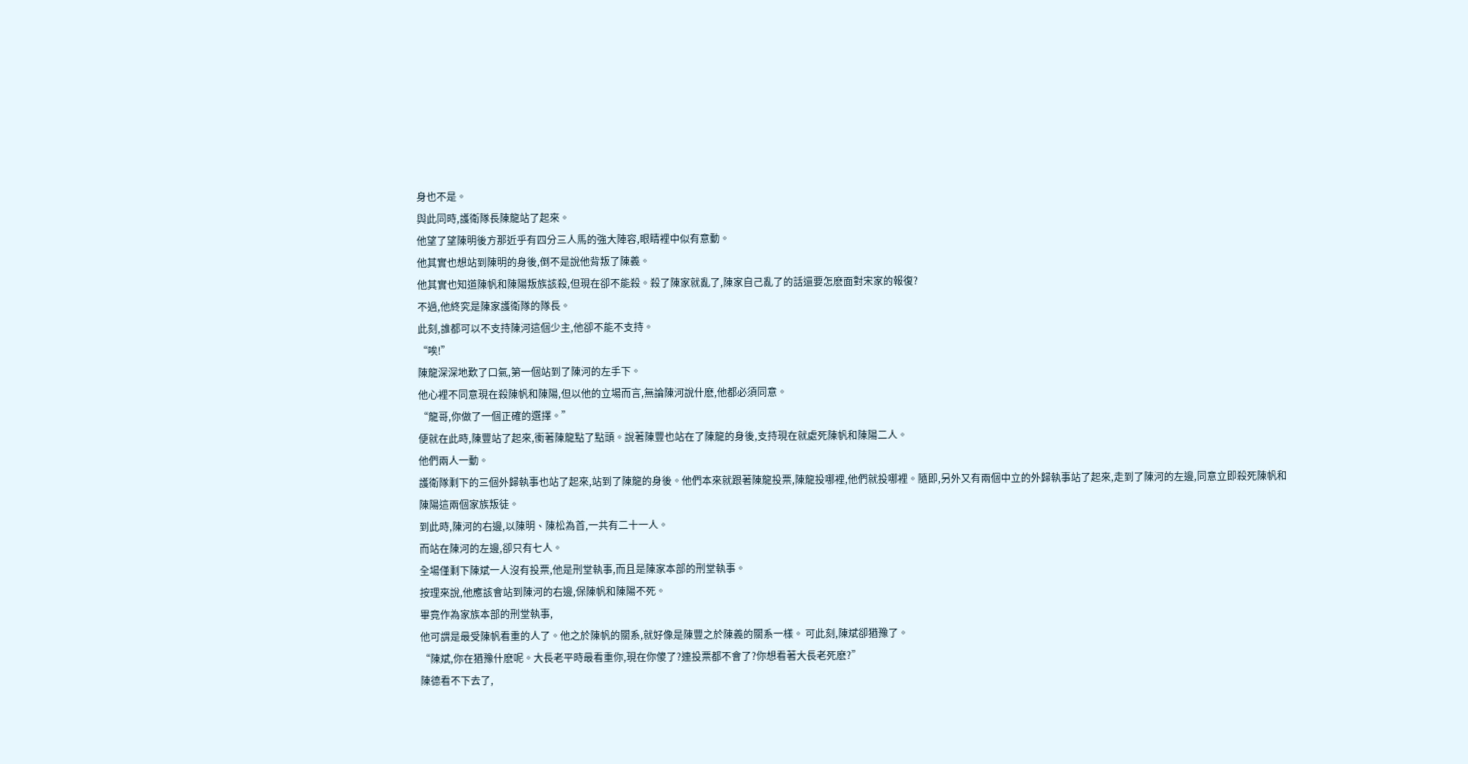身也不是。
與此同時,護衛隊長陳龍站了起來。
他望了望陳明後方那近乎有四分三人馬的強大陣容,眼睛裡中似有意動。
他其實也想站到陳明的身後,倒不是說他背叛了陳義。
他其實也知道陳帆和陳陽叛族該殺,但現在卻不能殺。殺了陳家就亂了,陳家自己亂了的話還要怎麽面對宋家的報復?
不過,他終究是陳家護衛隊的隊長。
此刻,誰都可以不支持陳河這個少主,他卻不能不支持。
“唉!”
陳龍深深地歎了口氣,第一個站到了陳河的左手下。
他心裡不同意現在殺陳帆和陳陽,但以他的立場而言,無論陳河說什麽,他都必須同意。
“龍哥,你做了一個正確的選擇。”
便就在此時,陳豐站了起來,衝著陳龍點了點頭。說著陳豐也站在了陳龍的身後,支持現在就處死陳帆和陳陽二人。
他們兩人一動。
護衛隊剩下的三個外歸執事也站了起來,站到了陳龍的身後。他們本來就跟著陳龍投票,陳龍投哪裡,他們就投哪裡。隨即,另外又有兩個中立的外歸執事站了起來,走到了陳河的左邊,同意立即殺死陳帆和陳陽這兩個家族叛徒。
到此時,陳河的右邊,以陳明、陳松為首,一共有二十一人。
而站在陳河的左邊,卻只有七人。
全場僅剩下陳斌一人沒有投票,他是刑堂執事,而且是陳家本部的刑堂執事。
按理來說,他應該會站到陳河的右邊,保陳帆和陳陽不死。
畢竟作為家族本部的刑堂執事,
他可謂是最受陳帆看重的人了。他之於陳帆的關系,就好像是陳豐之於陳義的關系一樣。 可此刻,陳斌卻猶豫了。
“陳斌,你在猶豫什麽呢。大長老平時最看重你,現在你傻了?連投票都不會了?你想看著大長老死麽?”
陳德看不下去了,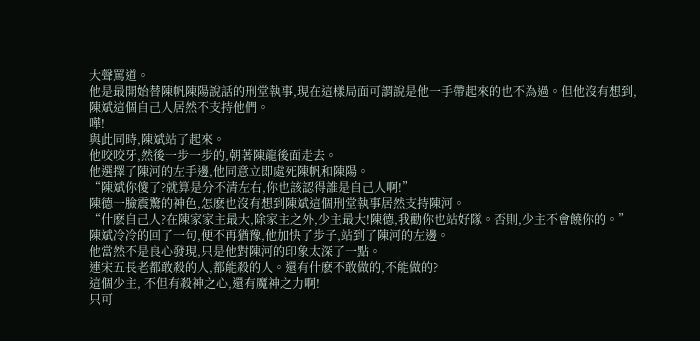大聲罵道。
他是最開始替陳帆陳陽說話的刑堂執事,現在這樣局面可謂說是他一手帶起來的也不為過。但他沒有想到,陳斌這個自己人居然不支持他們。
嘩!
與此同時,陳斌站了起來。
他咬咬牙,然後一步一步的,朝著陳龍後面走去。
他選擇了陳河的左手邊,他同意立即處死陳帆和陳陽。
“陳斌你傻了?就算是分不清左右,你也該認得誰是自己人啊!”
陳德一臉震驚的神色,怎麽也沒有想到陳斌這個刑堂執事居然支持陳河。
“什麽自己人?在陳家家主最大,除家主之外,少主最大!陳德,我勸你也站好隊。否則,少主不會饒你的。”
陳斌冷冷的回了一句,便不再猶豫,他加快了步子,站到了陳河的左邊。
他當然不是良心發現,只是他對陳河的印象太深了一點。
連宋五長老都敢殺的人,都能殺的人。還有什麽不敢做的,不能做的?
這個少主, 不但有殺神之心,還有魔神之力啊!
只可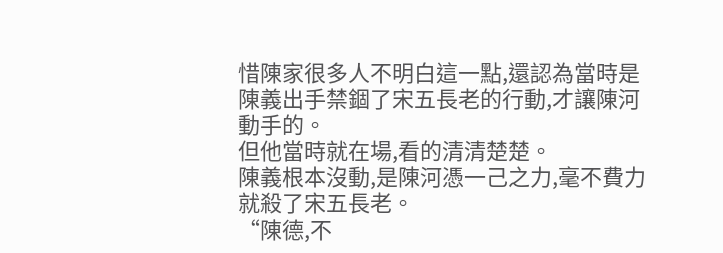惜陳家很多人不明白這一點,還認為當時是陳義出手禁錮了宋五長老的行動,才讓陳河動手的。
但他當時就在場,看的清清楚楚。
陳義根本沒動,是陳河憑一己之力,毫不費力就殺了宋五長老。
“陳德,不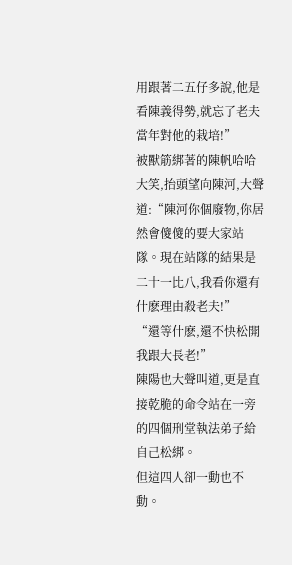用跟著二五仔多說,他是看陳義得勢,就忘了老夫當年對他的栽培!”
被獸筋綁著的陳帆哈哈大笑,抬頭望向陳河,大聲道:“陳河你個廢物,你居然會傻傻的要大家站隊。現在站隊的結果是二十一比八,我看你還有什麽理由殺老夫!”
“還等什麽,還不快松開我跟大長老!”
陳陽也大聲叫道,更是直接乾脆的命令站在一旁的四個刑堂執法弟子給自己松綁。
但這四人卻一動也不動。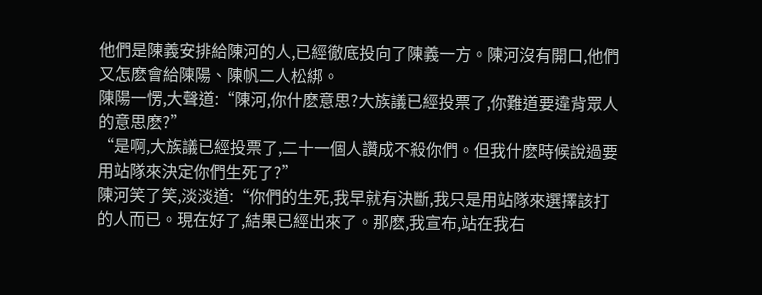他們是陳義安排給陳河的人,已經徹底投向了陳義一方。陳河沒有開口,他們又怎麽會給陳陽、陳帆二人松綁。
陳陽一愣,大聲道:“陳河,你什麽意思?大族議已經投票了,你難道要違背眾人的意思麽?”
“是啊,大族議已經投票了,二十一個人讚成不殺你們。但我什麽時候說過要用站隊來決定你們生死了?”
陳河笑了笑,淡淡道:“你們的生死,我早就有決斷,我只是用站隊來選擇該打的人而已。現在好了,結果已經出來了。那麽,我宣布,站在我右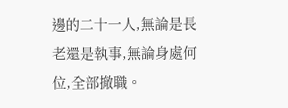邊的二十一人,無論是長老還是執事,無論身處何位,全部撤職。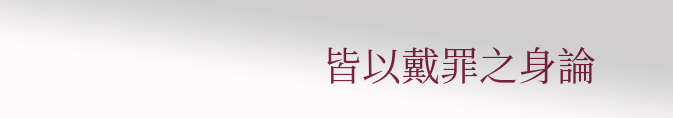皆以戴罪之身論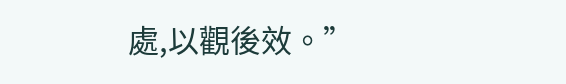處,以觀後效。”